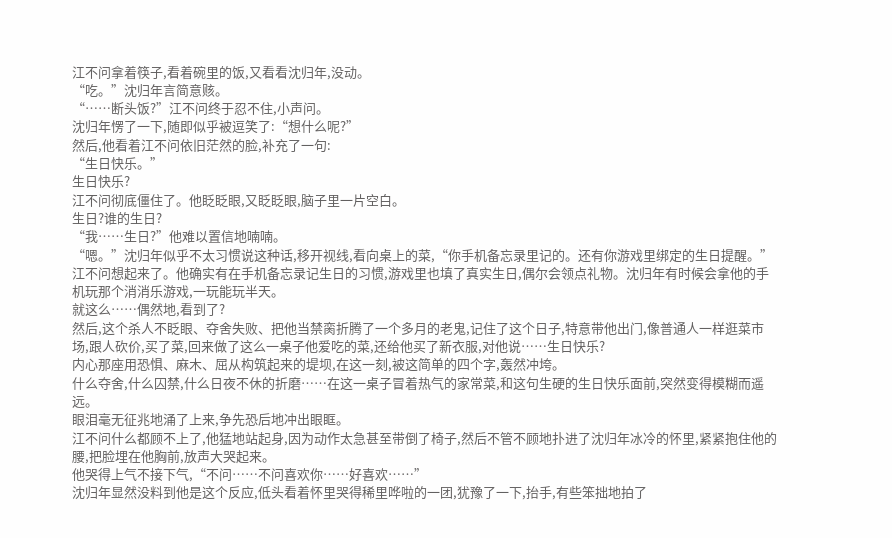江不问拿着筷子,看着碗里的饭,又看看沈归年,没动。
“吃。”沈归年言简意赅。
“……断头饭?”江不问终于忍不住,小声问。
沈归年愣了一下,随即似乎被逗笑了:“想什么呢?”
然后,他看着江不问依旧茫然的脸,补充了一句:
“生日快乐。”
生日快乐?
江不问彻底僵住了。他眨眨眼,又眨眨眼,脑子里一片空白。
生日?谁的生日?
“我……生日?”他难以置信地喃喃。
“嗯。”沈归年似乎不太习惯说这种话,移开视线,看向桌上的菜,“你手机备忘录里记的。还有你游戏里绑定的生日提醒。”
江不问想起来了。他确实有在手机备忘录记生日的习惯,游戏里也填了真实生日,偶尔会领点礼物。沈归年有时候会拿他的手机玩那个消消乐游戏,一玩能玩半天。
就这么……偶然地,看到了?
然后,这个杀人不眨眼、夺舍失败、把他当禁脔折腾了一个多月的老鬼,记住了这个日子,特意带他出门,像普通人一样逛菜市场,跟人砍价,买了菜,回来做了这么一桌子他爱吃的菜,还给他买了新衣服,对他说……生日快乐?
内心那座用恐惧、麻木、屈从构筑起来的堤坝,在这一刻,被这简单的四个字,轰然冲垮。
什么夺舍,什么囚禁,什么日夜不休的折磨……在这一桌子冒着热气的家常菜,和这句生硬的生日快乐面前,突然变得模糊而遥远。
眼泪毫无征兆地涌了上来,争先恐后地冲出眼眶。
江不问什么都顾不上了,他猛地站起身,因为动作太急甚至带倒了椅子,然后不管不顾地扑进了沈归年冰冷的怀里,紧紧抱住他的腰,把脸埋在他胸前,放声大哭起来。
他哭得上气不接下气,“不问……不问喜欢你……好喜欢……”
沈归年显然没料到他是这个反应,低头看着怀里哭得稀里哗啦的一团,犹豫了一下,抬手,有些笨拙地拍了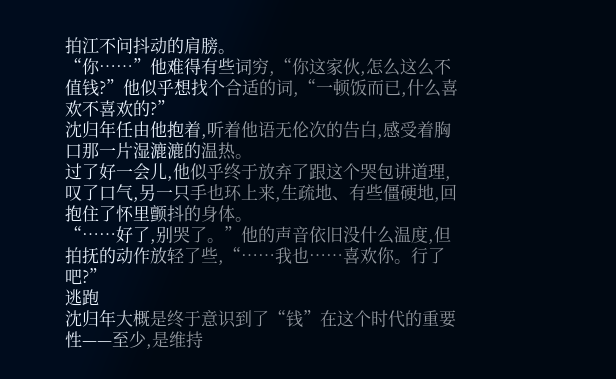拍江不问抖动的肩膀。
“你……”他难得有些词穷,“你这家伙,怎么这么不值钱?”他似乎想找个合适的词,“一顿饭而已,什么喜欢不喜欢的?”
沈归年任由他抱着,听着他语无伦次的告白,感受着胸口那一片湿漉漉的温热。
过了好一会儿,他似乎终于放弃了跟这个哭包讲道理,叹了口气,另一只手也环上来,生疏地、有些僵硬地,回抱住了怀里颤抖的身体。
“……好了,别哭了。”他的声音依旧没什么温度,但拍抚的动作放轻了些,“……我也……喜欢你。行了吧?”
逃跑
沈归年大概是终于意识到了“钱”在这个时代的重要性——至少,是维持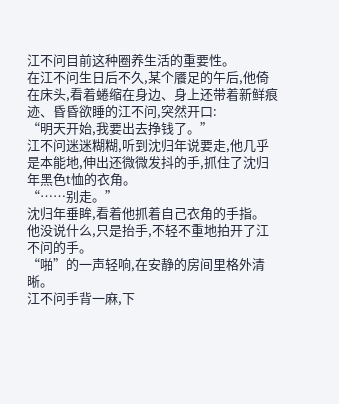江不问目前这种圈养生活的重要性。
在江不问生日后不久,某个餍足的午后,他倚在床头,看着蜷缩在身边、身上还带着新鲜痕迹、昏昏欲睡的江不问,突然开口:
“明天开始,我要出去挣钱了。”
江不问迷迷糊糊,听到沈归年说要走,他几乎是本能地,伸出还微微发抖的手,抓住了沈归年黑色t恤的衣角。
“……别走。”
沈归年垂眸,看着他抓着自己衣角的手指。
他没说什么,只是抬手,不轻不重地拍开了江不问的手。
“啪”的一声轻响,在安静的房间里格外清晰。
江不问手背一麻,下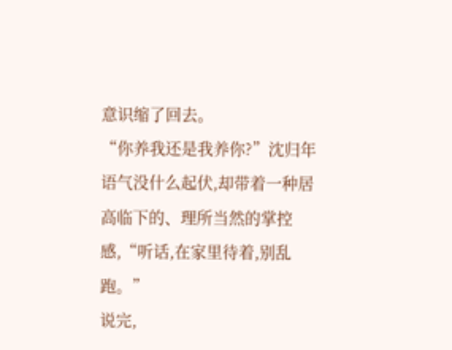意识缩了回去。
“你养我还是我养你?”沈归年语气没什么起伏,却带着一种居高临下的、理所当然的掌控感,“听话,在家里待着,别乱跑。”
说完,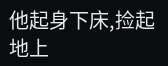他起身下床,捡起地上